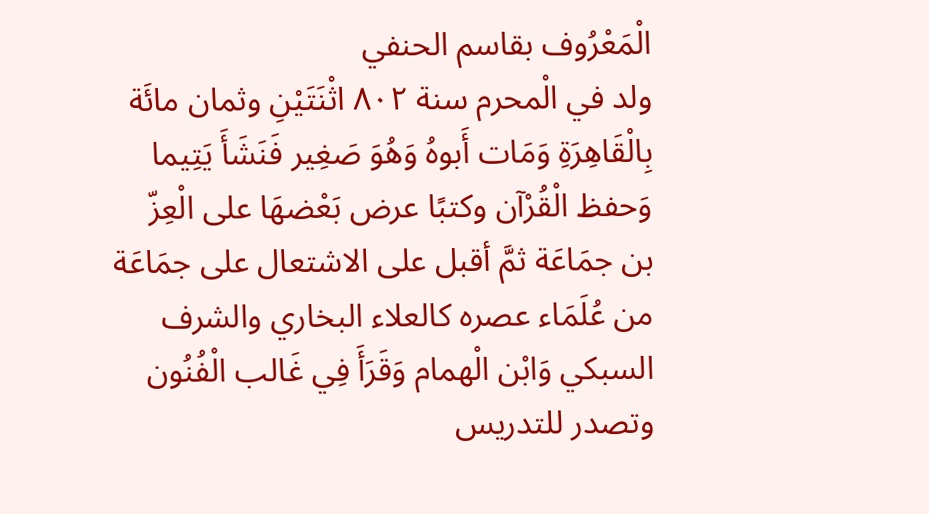الْمَعْرُوف بقاسم الحنفي
ولد في الْمحرم سنة ٨٠٢ اثْنَتَيْنِ وثمان مائَة بِالْقَاهِرَةِ وَمَات أَبوهُ وَهُوَ صَغِير فَنَشَأَ يَتِيما وَحفظ الْقُرْآن وكتبًا عرض بَعْضهَا على الْعِزّ بن جمَاعَة ثمَّ أقبل على الاشتعال على جمَاعَة من عُلَمَاء عصره كالعلاء البخاري والشرف السبكي وَابْن الْهمام وَقَرَأَ فِي غَالب الْفُنُون وتصدر للتدريس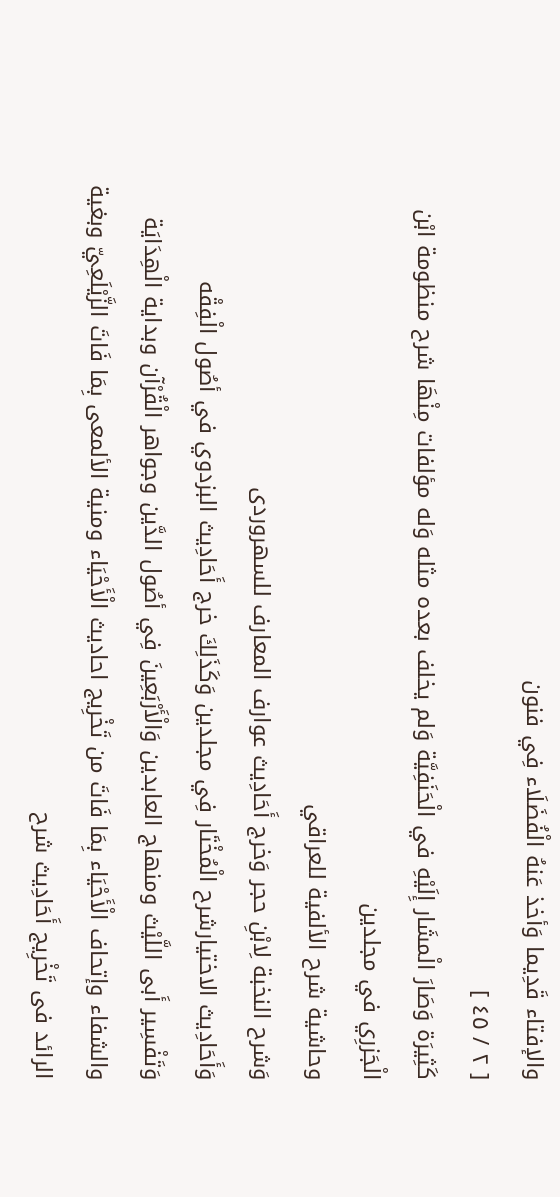والإفتاء قَدِيما وَأخذ عَنهُ الْفُضَلَاء فِي فنون
[ ٢ / ٤٥ ]
كَثِيرَة وَصَارَ الْمشَار إِلَيْهِ في الْحَنَفِيَّة وَلم يخلف بعده مثله وَله مؤلفات مِنْهَا شرح منظومة ابْن الْجَزرِي في مجلدين
وحاشية شرح الألفية للعراقي
وَشرح النخبة لِابْنِ حجر وَخرج أَحَادِيث عوارف المعارف للسهروردى
وَأَحَادِيث الاختيارشرح الْمُخْتَار فِي مجلدين وَكَذَلِكَ خرج أَحَادِيث البزدوي في أصُول الْفِقْه
وَتَفْسِير أَبى اللَّيْث ومنهاج العابدين وَالْأَرْبَعِينَ فِي أصُول الدَّين وجواهر الْقُرْآن وبداية الْهِدَايَة والشفاء وإتحاف الْأَحْيَاء بِمَا فَاتَ من تَخْرِيج احاديث الْأَحْيَاء ومنية الألمعى بِمَا فَاتَ الزَّيْلَعِيّ وبغية الرائد فى تَخْرِيج أَحَادِيث شرح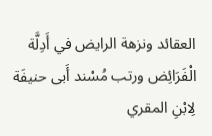العقائد ونزهة الرايض في أَدِلَّة الْفَرَائِض ورتب مُسْند أَبى حنيفَة لِابْنِ المقري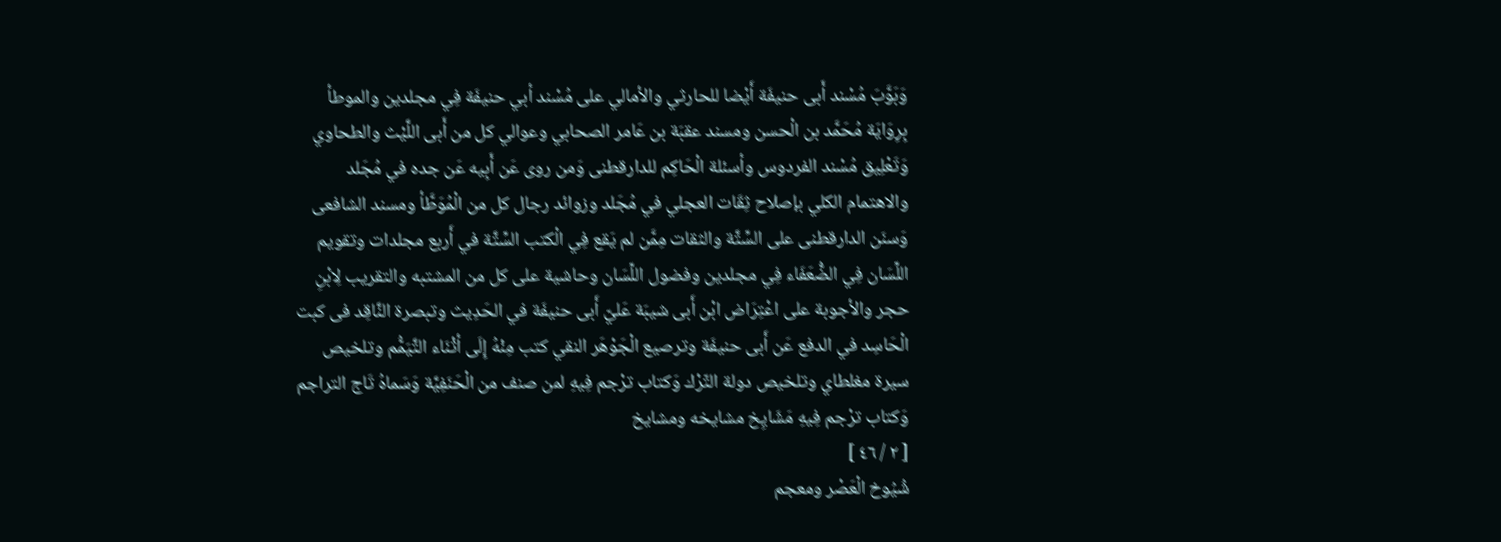وَبَوَّبَ مُسْند أَبى حنيفَة أَيْضا للحارثي والأمالي على مُسْند أبي حنيفَة فِي مجلدين والموطأ بِرِوَايَة مُحَمَّد بن الْحسن ومسند عقبَة بن عَامر الصحابي وعوالي كل من أَبى اللَّيْث والطحاوي وَتَعْلِيق مُسْند الفردوس وأسئلة الْحَاكِم للدارقطنى وَمن روى عَن أَبِيه عَن جده في مُجَلد والاهتمام الكلي بإصلاح ثِقَات العجلي في مُجَلد وزوائد رجال كل من الْمُوَطَّأ ومسند الشافعى وَسنَن الدارقطنى على السِّتَّة والثقات مِمَّن لم يَقع فِي الْكتب السِّتَّة في أَربع مجلدات وتقويم اللِّسَان فِي الضُّعَفَاء فِي مجلدين وفضول اللِّسَان وحاشية على كل من المشتبه والتقريب لِابْنِ حجر والأجوبة على اعْتِرَاض ابْن أَبى شيبَة عَليّ أَبى حنيفَة في الحَدِيث وتبصرة النَّاقِد فى كبت الْحَاسِد في الدفع عَن أَبى حنيفَة وترصيع الْجَوْهَر النقي كتب مِنْهُ إِلَى أثْنَاء التَّيَمُّم وتلخيص سيرة مغلطاي وتلخيص دولة التّرْك وَكتاب ترْجم فِيهِ لمن صنف من الْحَنَفِيَّة وَسَماهُ تَاج التراجم وَكتاب ترْجم فِيهِ مَشَايِخ مشايخه ومشايخ
[ ٢ / ٤٦ ]
شُيُوخ الْعَصْر ومعجم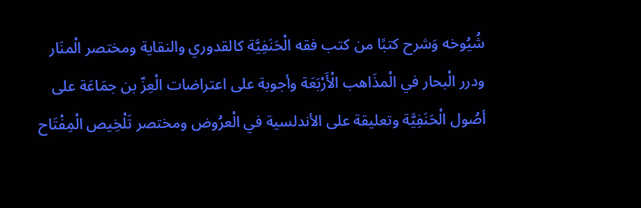شُيُوخه وَشرح كتبًا من كتب فقه الْحَنَفِيَّة كالقدوري والنقاية ومختصر الْمنَار ودرر الْبحار في الْمذَاهب الْأَرْبَعَة وأجوبة على اعتراضات الْعِزّ بن جمَاعَة على أصُول الْحَنَفِيَّة وتعليقة على الأندلسية في الْعرُوض ومختصر تَلْخِيص الْمِفْتَاح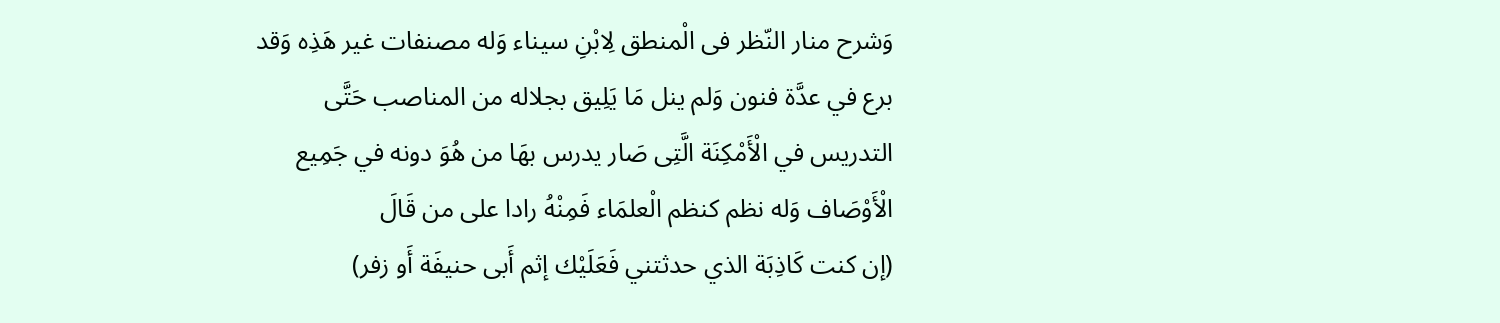وَشرح منار النّظر فى الْمنطق لِابْنِ سيناء وَله مصنفات غير هَذِه وَقد برع في عدَّة فنون وَلم ينل مَا يَلِيق بجلاله من المناصب حَتَّى التدريس في الْأَمْكِنَة الَّتِى صَار يدرس بهَا من هُوَ دونه في جَمِيع الْأَوْصَاف وَله نظم كنظم الْعلمَاء فَمِنْهُ رادا على من قَالَ
(إن كنت كَاذِبَة الذي حدثتني فَعَلَيْك إثم أَبى حنيفَة أَو زفر)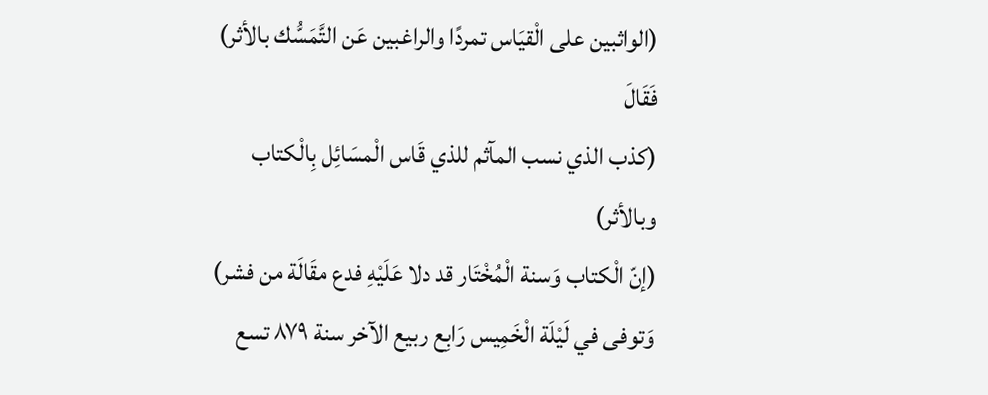(الواثبين على الْقيَاس تمردًا والراغبين عَن التَّمَسُّك بالأثر)
فَقَالَ
(كذب الذي نسب المآثم للذي قَاس الْمسَائِل بِالْكتاب وبالأثر)
(إنّ الْكتاب وَسنة الْمُخْتَار قد دلا عَلَيْهِ فدع مقَالَة من فشر)
وَتوفى في لَيْلَة الْخَمِيس رَابِع ربيع الآخر سنة ٨٧٩ تسع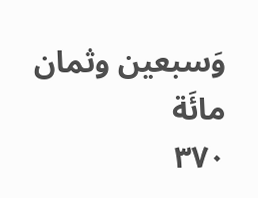وَسبعين وثمان مائَة
٣٧٠